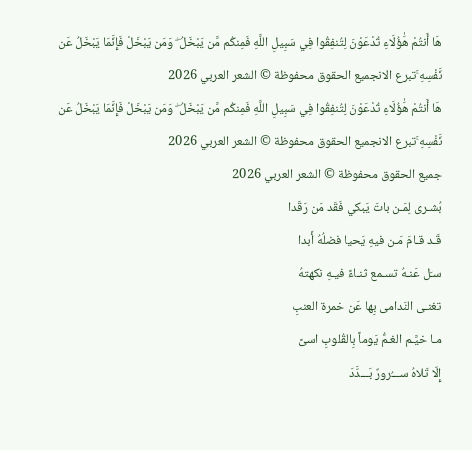هَا أَنتُمْ هَٰؤُلَاءِ تُدْعَوْنَ لِتُنفِقُوا فِي سَبِيلِ اللَّهِ فَمِنكُم مَّن يَبْخَلُ ۖ وَمَن يَبْخَلْ فَإِنَّمَا يَبْخَلُ عَن نَّفْسِهِ ۚتبرع الانجميع الحقوق محفوظة © الشعر العربي 2026
هَا أَنتُمْ هَٰؤُلَاءِ تُدْعَوْنَ لِتُنفِقُوا فِي سَبِيلِ اللَّهِ فَمِنكُم مَّن يَبْخَلُ ۖ وَمَن يَبْخَلْ فَإِنَّمَا يَبْخَلُ عَن نَّفْسِهِ ۚتبرع الانجميع الحقوق محفوظة © الشعر العربي 2026
جميع الحقوق محفوظة © الشعر العربي 2026
بُشـرى لِمَـن باتَ يَبكي فَقَد مَن رَقَدا
قَـد قـامَ مَـن فيهِ يَحيا فضلُهُ أَبدا
سـَل عَنـهُ تسـمع ثنـاءً فيـهِ نكهتهُ
تغنـى النَدامى بِها عَن خمرة العنبِ
مـا خيَّـم الغـمُّ يَوماً بِالقُلوبِ اسىً
إِلّا تَلاهُ ســـُرورٌ بَـــدَّدَ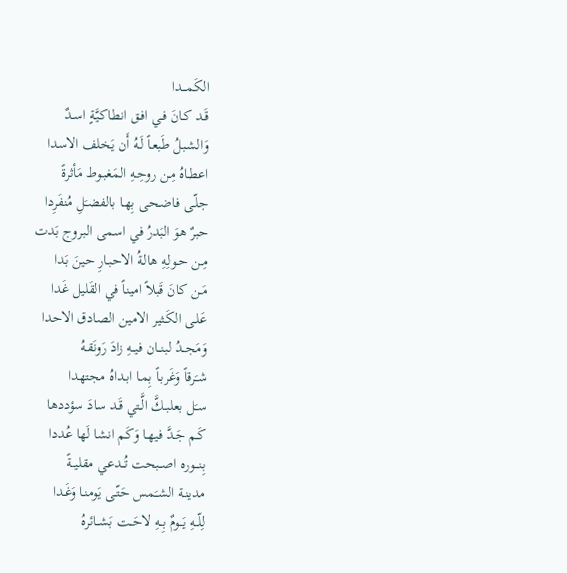الكَمـــدا
قَـد كـانَ فـي افـق انطاكيَّـةٍ اسـدٌ
وَالشـبلُ طَبعـاً لَـهُ أَن يَخلف الاسدا
اعطـاهُ مِـن روحِـهِ المَغبـوط مَأثرةً
جلّـى فاضـحى بِهـا بالفضـَلِ مُنفَرِدا
حبرٌ هوَ البَدرُ في اسمى البروج بَدت
مِـن حـولِهِ هالـةُ الاحبـارِ حينَ بَدا
مَـن كانَ قَبلاً اميناً في القَليل غَدا
عَلـى الكَـثير الامين الصادق الاحدا
وَمَجــدُ لبنــان فيــهِ زادَ رَونَقـهُ
شـَرقاً وَغَربـاً بِمـا ابـداهُ مجتهدا
سـَل بعلبـكَّ الَّـتي قَـد سادَ سؤددها
كَـم جَـدَّ فيهـا وَكَم انشا لَها عُددا
بِنـــوره اصــبحت تُــدعي مقليــةً
مدينـة الشـَمس حَتّـى يَومنـا وَغَـدا
لِلّــهِ يَــومٌ بِــهِ لاحَــت بَشــائرهُ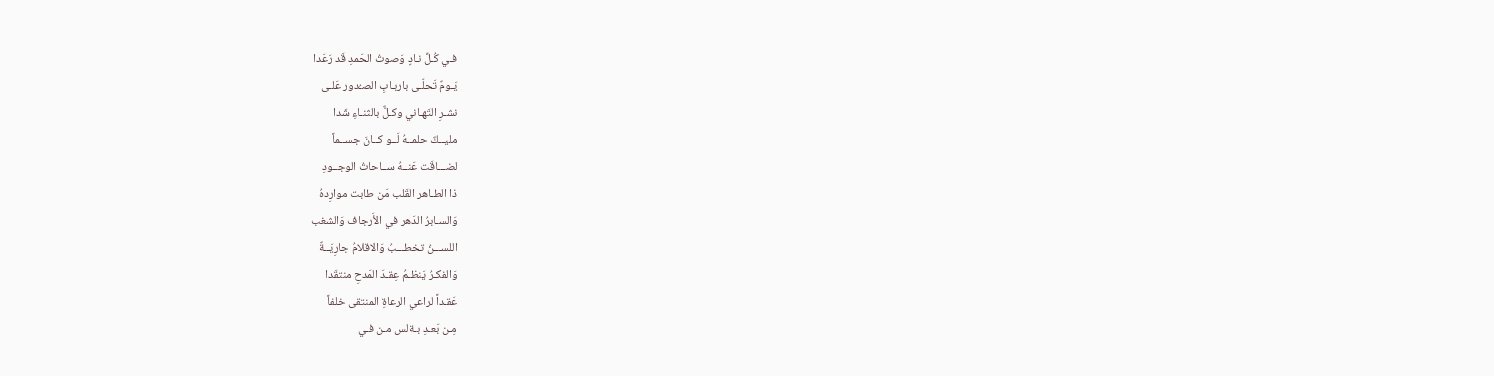فـي كُـلِّ نـادٍ وَصوتُ الحَمدِ قَد رَعَدا
يَـومٌ تَحلّـى باربـابِ الصـُدور عَلـى
نشـرِ التَهـاني وكـلٌّ بالثنـاءِ شَدا
مليــكٌ حلمــهُ لَــو كــانَ جســماً
لضـــاقَت عَنــهُ ســاحاتُ الوجــودِ
ذا الطـاهر القَلب مَن طابت موارِدهُ
وَالسـابرُ الدَهر في الأَرجاف وَالشغب
اللســـنُ تخطـــبُ وَالاقلامُ جارِيَــةٌ
وَالفكـرُ يَنظـمُ عِقـدَ المَدحِ منتقَدا
عَقـداً لراعي الرعاةِ المنتقى خلفاً
مِـن بَعـدِ بـةلس مـن فـي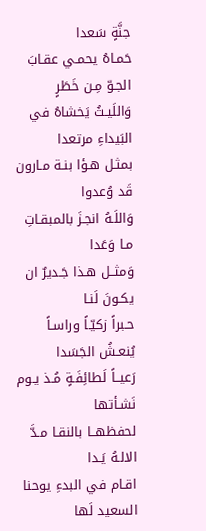جنَّةٍ سَعدا
حَمـاهُ يحمـي عقـابَ الجـوّ مِـن خَطَرٍ
وَاللَيـثُ يَخشاهُ في البَيداءِ مرتعدا
بمثـل هـؤا بنـة مـارون قَد وُعدوا
وَاللَـهُ انجـزَ بالمبقـاتِ مـا وَعَدا
وَمثــل هـذا جَـديرٌ ان يكـونَ لَنـا
حـبراً زكيّـاً وراسـاً يُنعـشُ الجَسَدا
رَعيــاً لَطائِفَـةٍ مُـذ يـوم نَشـأتها
لحفظهــا بالنقـا مـدَّ الالـهُ يَـدا
اقـام في البدءِ يوحنا السعيد لَها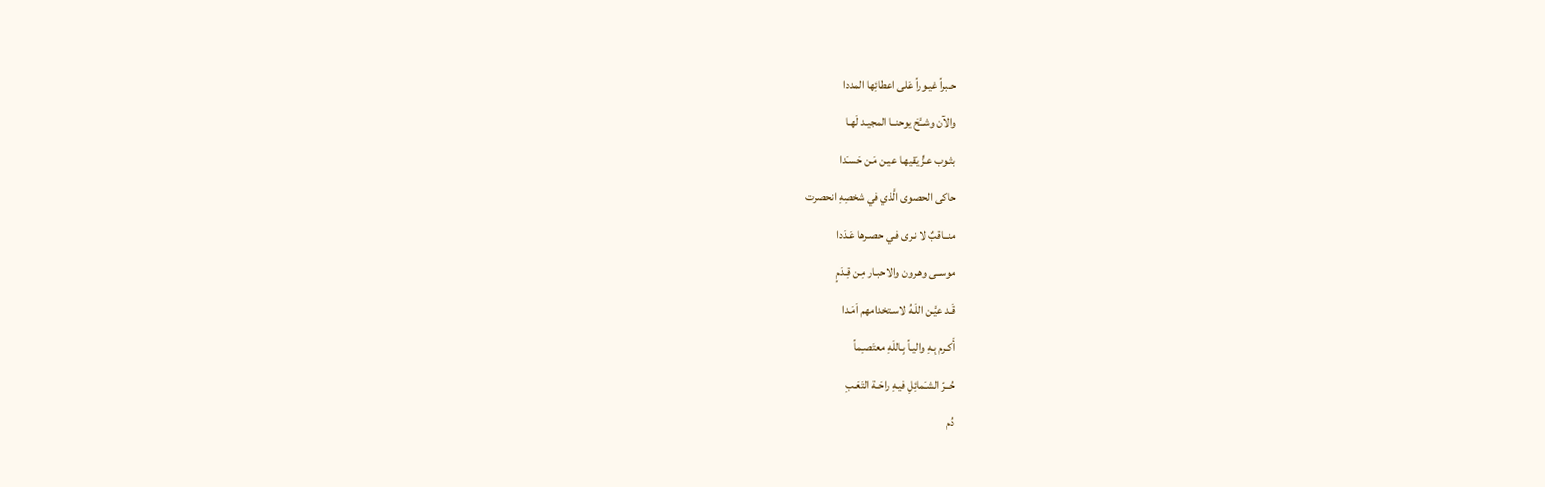حـبراً غيـوراً عَلى اعطائِها المددا
والآن وشــَّحَ يوحنــا المجيـد لَهـا
بثـوب عـزٍّ يَقيهـا عيـن مَـن حَسـَدا
حاكى الحصوى الَّذي في شخصِهِ انحصرت
منــاقبٌ لا نـرى فـي حصـرها عَـدَدا
موســى وهـرون والاحبـار مِـن قِـدَمٍ
قَـد عيَّـن اللَـهُ لاسـتخدامهم اَمَـدا
أَكـرم بِـهِ واليـاً بِـاللَهِ معتَصـِماً
حُــرّ الشـَمائِلِ فيـهِ راحَـة التَعَـبِ
دُم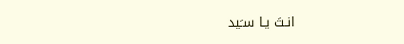انـتَ يـا سـَيد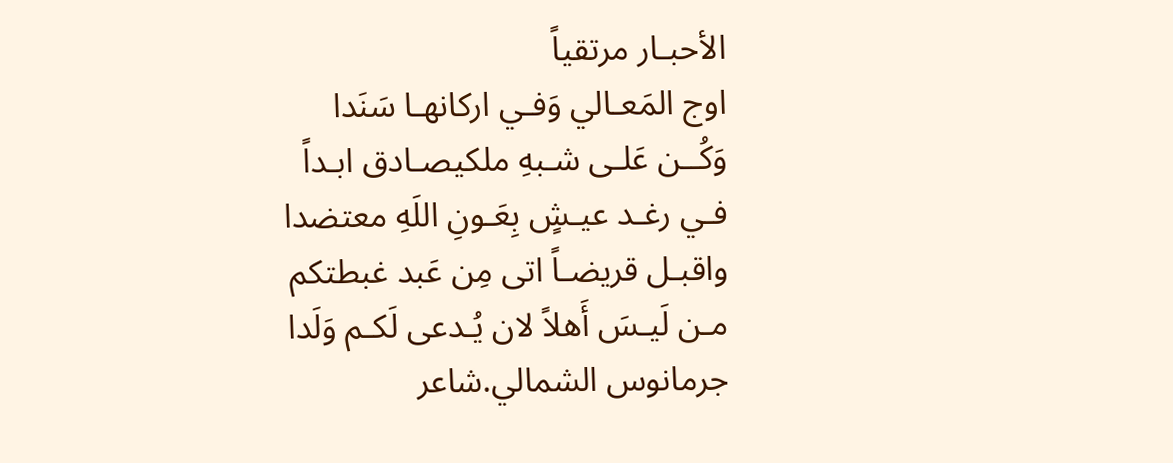الأحبـار مرتقياً
اوج المَعـالي وَفـي اركانهـا سَنَدا
وَكُــن عَلـى شـبهِ ملكيصـادق ابـداً
فـي رغـد عيـشٍ بِعَـونِ اللَهِ معتضدا
واقبـل قريضـاً اتى مِن عَبد غبطتكم
مـن لَيـسَ أَهلاً لان يُـدعى لَكـم وَلَدا
جرمانوس الشمالي.شاعر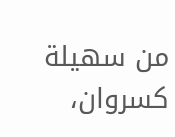من سهيلة كسروان،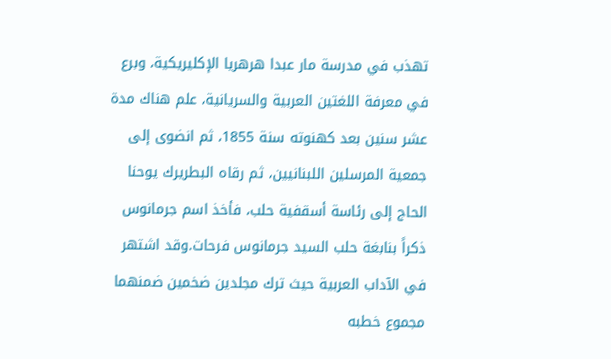تهذب في مدرسة مار عبدا هرهريا الإكليريكية، وبرع في معرفة اللغتين العربية والسريانية، علم هناك مدة عشر سنين بعد كهنوته سنة 1855، ثم انضوى إلى جمعية المرسلين اللبنانيين، ثم رقاه البطريرك يوحنا الحاج إلى رئاسة أسقفية حلب، فأخذ اسم جرمانوس ذكراً بنابغة حلب السيد جرمانوس فرحات.وقد اشتهر في الآداب العربية حيث ترك مجلدين ضخمين ضمنهما مجموع خطبه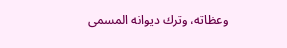وعظاته، وترك ديوانه المسمى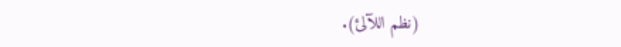(نظم اللآلئ).